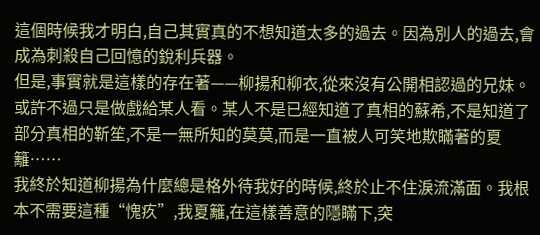這個時候我才明白,自己其實真的不想知道太多的過去。因為別人的過去,會成為刺殺自己回憶的銳利兵器。
但是,事實就是這樣的存在著——柳揚和柳衣,從來沒有公開相認過的兄妹。或許不過只是做戲給某人看。某人不是已經知道了真相的蘇希,不是知道了部分真相的靳笙,不是一無所知的莫莫,而是一直被人可笑地欺瞞著的夏籬……
我終於知道柳揚為什麼總是格外待我好的時候,終於止不住淚流滿面。我根本不需要這種“愧疚”,我夏籬,在這樣善意的隱瞞下,突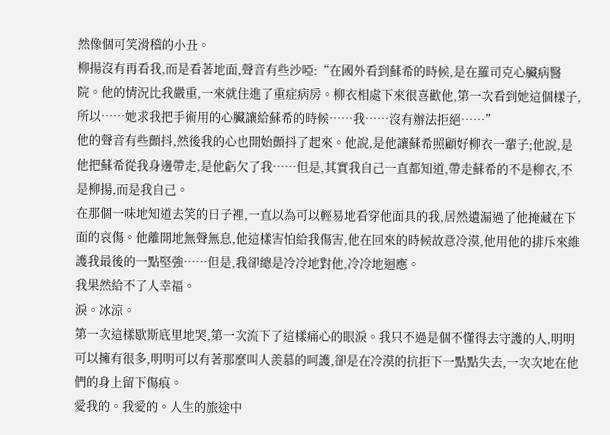然像個可笑滑稽的小丑。
柳揚沒有再看我,而是看著地面,聲音有些沙啞:“在國外看到蘇希的時候,是在羅司克心臟病醫院。他的情況比我嚴重,一來就住進了重症病房。柳衣相處下來很喜歡他,第一次看到她這個樣子,所以……她求我把手術用的心臟讓給蘇希的時候……我……沒有辦法拒絕……”
他的聲音有些顫抖,然後我的心也開始顫抖了起來。他說,是他讓蘇希照顧好柳衣一輩子;他說,是他把蘇希從我身邊帶走,是他虧欠了我……但是,其實我自己一直都知道,帶走蘇希的不是柳衣,不是柳揚,而是我自己。
在那個一味地知道去笑的日子裡,一直以為可以輕易地看穿他面具的我,居然遺漏過了他掩藏在下面的哀傷。他離開地無聲無息,他這樣害怕給我傷害,他在回來的時候故意冷漠,他用他的排斥來維護我最後的一點堅強……但是,我卻總是冷冷地對他,冷冷地迴應。
我果然給不了人幸福。
淚。冰涼。
第一次這樣歇斯底里地哭,第一次流下了這樣痛心的眼淚。我只不過是個不懂得去守護的人,明明可以擁有很多,明明可以有著那麼叫人羨慕的呵護,卻是在冷漠的抗拒下一點點失去,一次次地在他們的身上留下傷痕。
愛我的。我愛的。人生的旅途中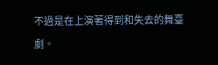不過是在上演著得到和失去的舞臺劇。